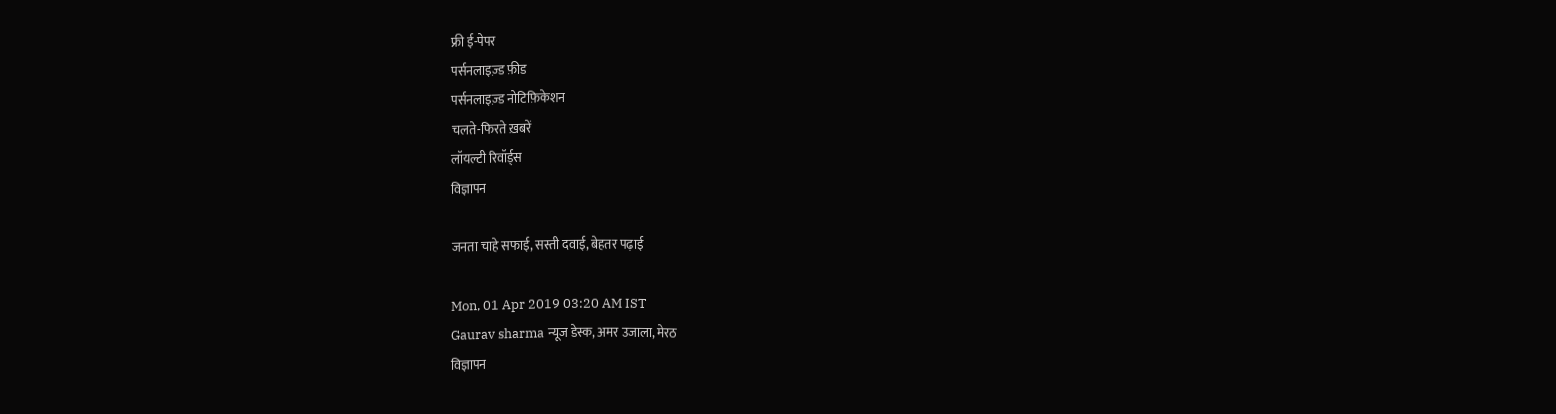फ्री ई-पेपर
पर्सनलाइज़्ड फ़ीड
पर्सनलाइज़्ड नोटिफ़िकेशन
चलते-फिरते ख़बरें
लॉयल्टी रिवॉर्ड्स
विज्ञापन

जनता चाहे सफाई, सस्ती दवाई, बेहतर पढ़ाई

Mon, 01 Apr 2019 03:20 AM IST
Gaurav sharma न्यूज डेस्क, अमर उजाला, मेरठ
विज्ञापन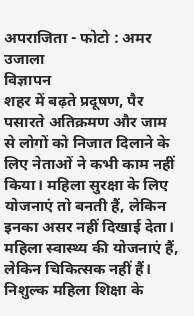अपराजिता - फोटो : अमर उजाला
विज्ञापन
शहर में बढ़ते प्रदूषण, पैर पसारते अतिक्रमण और जाम से लोगों को निजात दिलाने के लिए नेताओं ने कभी काम नहीं किया। महिला सुरक्षा के लिए योजनाएं तो बनती हैं, लेकिन इनका असर नहीं दिखाई देता। महिला स्वास्थ्य की योजनाएं हैं, लेकिन चिकित्सक नहीं हैं। निशुल्क महिला शिक्षा के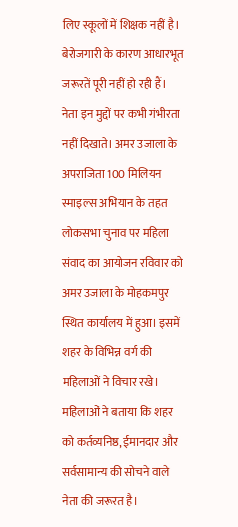लिए स्कूलों में शिक्षक नहीं है। बेरोजगारी के कारण आधारभूत जरूरतें पूरी नहीं हो रही हैं। नेता इन मुद्दों पर कभी गंभीरता नहीं दिखाते। अमर उजाला के अपराजिता 100 मिलियन स्माइल्स अभियान के तहत लोकसभा चुनाव पर महिला संवाद का आयोजन रविवार को अमर उजाला के मोहकमपुर स्थित कार्यालय में हुआ। इसमें शहर के विभिन्न वर्ग की महिलाओं ने विचार रखे। महिलाओं ने बताया कि शहर को कर्तव्यनिष्ठ, ईमानदार और सर्वसामान्य की सोचने वाले नेता की जरूरत है।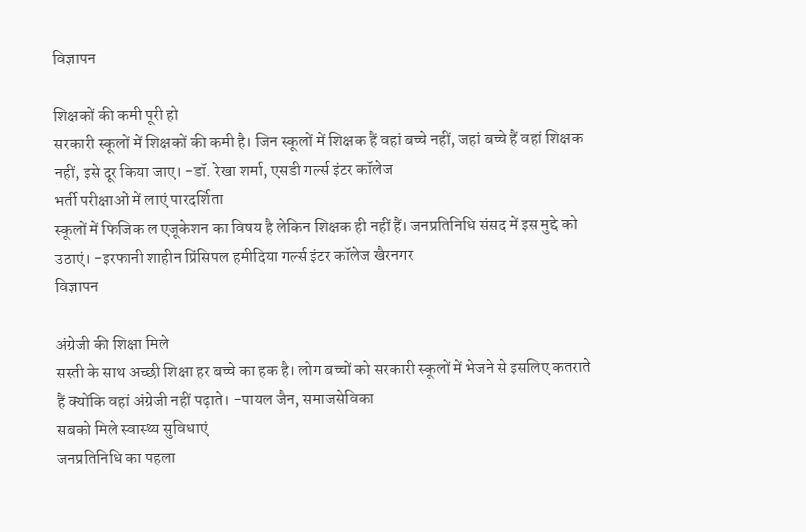विज्ञापन

शिक्षकों की कमी पूरी हो
सरकारी स्कूलों में शिक्षकों की कमी है। जिन स्कूलों में शिक्षक हैं वहां बच्चे नहीं, जहां बच्चे हैं वहां शिक्षक नहीं, इसे दूर किया जाए। -डॉ. रेखा शर्मा, एसडी गर्ल्स इंटर कॉलेज
भर्ती परीक्षाओं में लाएं पारदर्शिता
स्कूलों में फिजिक ल एजूकेशन का विषय है लेकिन शिक्षक ही नहीं हैं। जनप्रतिनिधि संसद में इस मुद्दे को उठाएं। -इरफानी शाहीन प्रिंसिपल हमीदिया गर्ल्स इंटर कॉलेज खैरनगर
विज्ञापन

अंग्रेजी की शिक्षा मिले
सस्ती के साथ अच्छी शिक्षा हर बच्चे का हक है। लोग बच्चों को सरकारी स्कूलों में भेजने से इसलिए कतराते हैं क्योंकि वहां अंग्रेजी नहीं पढ़ाते। -पायल जैन, समाजसेविका
सबको मिले स्वास्थ्य सुविधाएं
जनप्रतिनिधि का पहला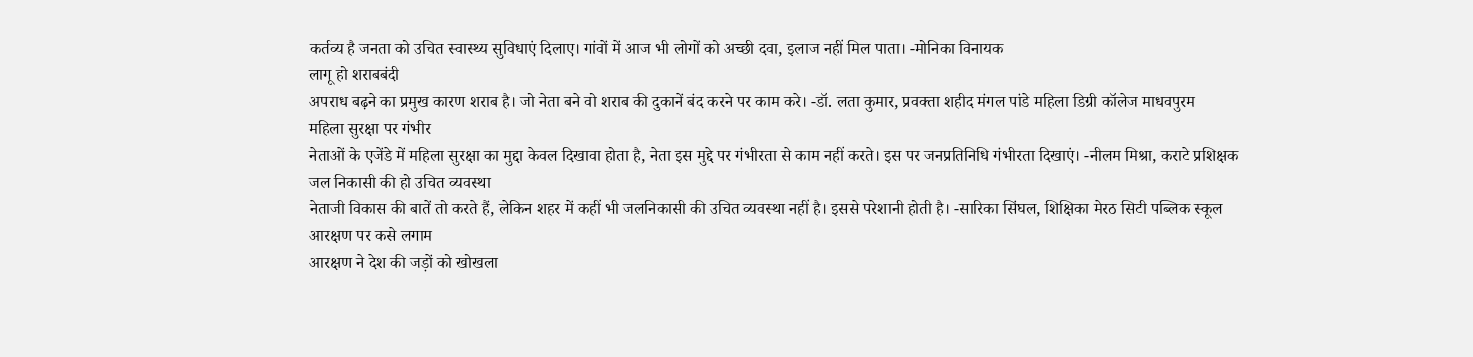कर्तव्य है जनता को उचित स्वास्थ्य सुविधाएं दिलाए। गांवों में आज भी लोगों को अच्छी दवा, इलाज नहीं मिल पाता। -मोनिका विनायक
लागू हो शराबबंदी
अपराध बढ़ने का प्रमुख कारण शराब है। जो नेता बने वो शराब की दुकानें बंद करने पर काम करे। -डॉ. लता कुमार, प्रवक्ता शहीद मंगल पांडे महिला डिग्री कॉलेज माधवपुरम
महिला सुरक्षा पर गंभीर
नेताओं के एजेंडे में महिला सुरक्षा का मुद्दा केवल दिखावा होता है, नेता इस मुद्दे पर गंभीरता से काम नहीं करते। इस पर जनप्रतिनिधि गंभीरता दिखाएं। -नीलम मिश्रा, कराटे प्रशिक्षक
जल निकासी की हो उचित व्यवस्था
नेताजी विकास की बातें तो करते हैं, लेकिन शहर में कहीं भी जलनिकासी की उचित व्यवस्था नहीं है। इससे परेशानी होती है। -सारिका सिंघल, शिक्षिका मेरठ सिटी पब्लिक स्कूल
आरक्षण पर कसे लगाम
आरक्षण ने देश की जड़ों को खोखला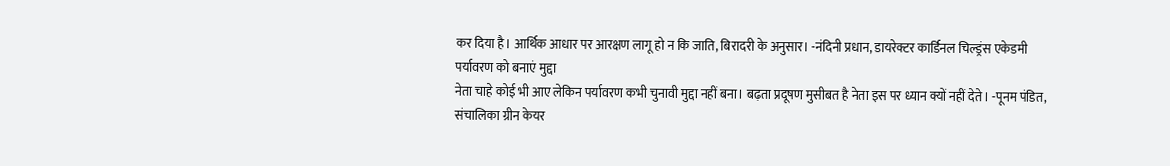कर दिया है। आर्थिक आधार पर आरक्षण लागू हो न कि जाति, बिरादरी के अनुसार। -नंदिनी प्रधान, डायरेक्टर कार्डिनल चिल्ड्रंस एकेडमी
पर्यावरण को बनाएं मुद्दा
नेता चाहे कोई भी आए लेकिन पर्यावरण कभी चुनावी मुद्दा नहीं बना। बढ़ता प्रदूषण मुसीबत है नेता इस पर ध्यान क्यों नहीं देते। -पूनम पंडित, संचालिका ग्रीन केयर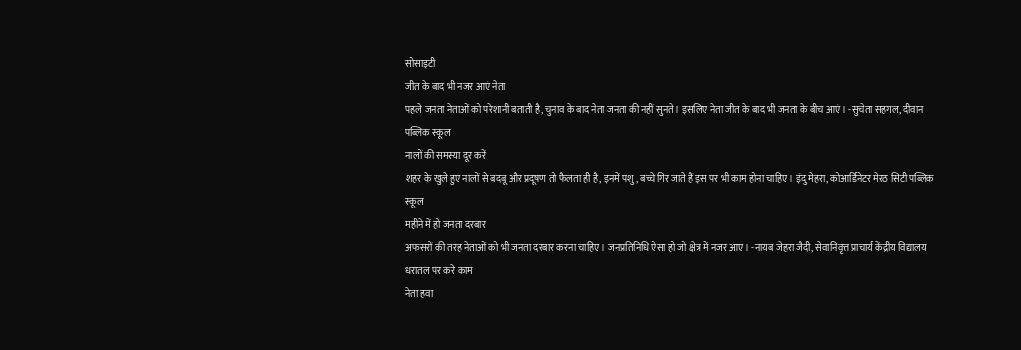सोसाइटी
जीत के बाद भी नजर आएं नेता
पहले जनता नेताओं को परेशानी बताती है, चुनाव के बाद नेता जनता की नहीं सुनते। इसलिए नेता जीत के बाद भी जनता के बीच आएं। -सुचेता सहगल, दीवान पब्लिक स्कूल
नालों की समस्या दूर करें
शहर के खुले हुए नालों से बदबू और प्रदूषण तो फैलता ही है, इनमें पशु, बच्चे गिर जाते हैं इस पर भी काम होना चाहिए। इंदु मेहरा, कोआर्डिनेटर मेरठ सिटी पब्लिक स्कूल
महीने में हो जनता दरबार
अफसरों की तरह नेताओं को भी जनता दरबार करना चाहिए। जनप्रतिनिधि ऐसा हो जो क्षेत्र में नजर आए। -नायब जेहरा जैदी, सेवानिवृत्त प्राचार्य केंद्रीय विद्यालय
धरातल पर करे काम
नेता हवा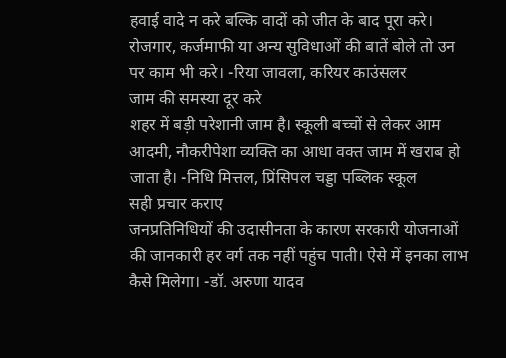हवाई वादे न करे बल्कि वादों को जीत के बाद पूरा करे। रोजगार, कर्जमाफी या अन्य सुविधाओं की बातें बोले तो उन पर काम भी करे। -रिया जावला, करियर काउंसलर
जाम की समस्या दूर करे
शहर में बड़ी परेशानी जाम है। स्कूली बच्चों से लेकर आम आदमी, नौकरीपेशा व्यक्ति का आधा वक्त जाम में खराब हो जाता है। -निधि मित्तल, प्रिंसिपल चड्डा पब्लिक स्कूल
सही प्रचार कराए
जनप्रतिनिधियों की उदासीनता के कारण सरकारी योजनाओं की जानकारी हर वर्ग तक नहीं पहुंच पाती। ऐसे में इनका लाभ कैसे मिलेगा। -डॉ. अरुणा यादव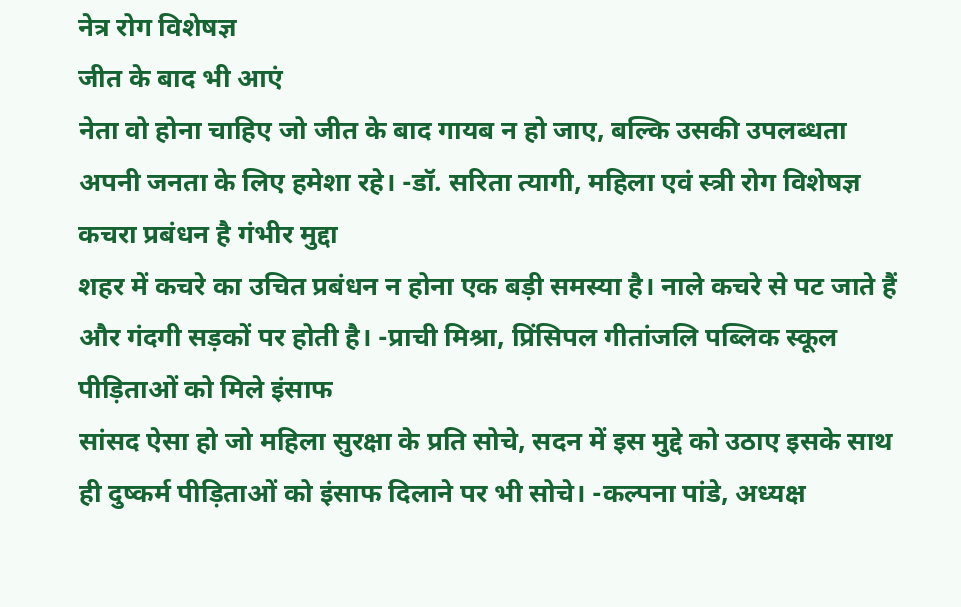नेत्र रोग विशेषज्ञ
जीत के बाद भी आएं
नेता वो होना चाहिए जो जीत के बाद गायब न हो जाए, बल्कि उसकी उपलब्धता अपनी जनता के लिए हमेशा रहे। -डॉ. सरिता त्यागी, महिला एवं स्त्री रोग विशेषज्ञ
कचरा प्रबंधन है गंभीर मुद्दा
शहर में कचरे का उचित प्रबंधन न होना एक बड़ी समस्या है। नाले कचरे से पट जाते हैं और गंदगी सड़कों पर होती है। -प्राची मिश्रा, प्रिंसिपल गीतांजलि पब्लिक स्कूल
पीड़िताओं को मिले इंसाफ
सांसद ऐसा हो जो महिला सुरक्षा के प्रति सोचे, सदन में इस मुद्दे को उठाए इसके साथ ही दुष्कर्म पीड़िताओं को इंसाफ दिलाने पर भी सोचे। -कल्पना पांडे, अध्यक्ष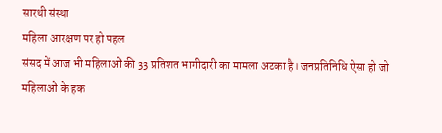सारथी संस्था
महिला आरक्षण पर हो पहल
संसद में आज भी महिलाओं की 33 प्रतिशत भागीदारी का मामला अटका है। जनप्रतिनिधि ऐसा हो जो महिलाओं के हक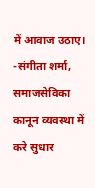में आवाज उठाए। -संगीता शर्मा, समाजसेविका
कानून व्यवस्था में करे सुधार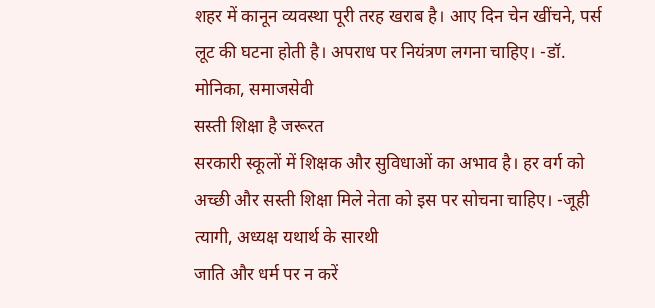शहर में कानून व्यवस्था पूरी तरह खराब है। आए दिन चेन खींचने, पर्स लूट की घटना होती है। अपराध पर नियंत्रण लगना चाहिए। -डॉ. मोनिका, समाजसेवी
सस्ती शिक्षा है जरूरत
सरकारी स्कूलों में शिक्षक और सुविधाओं का अभाव है। हर वर्ग को अच्छी और सस्ती शिक्षा मिले नेता को इस पर सोचना चाहिए। -जूही त्यागी, अध्यक्ष यथार्थ के सारथी
जाति और धर्म पर न करें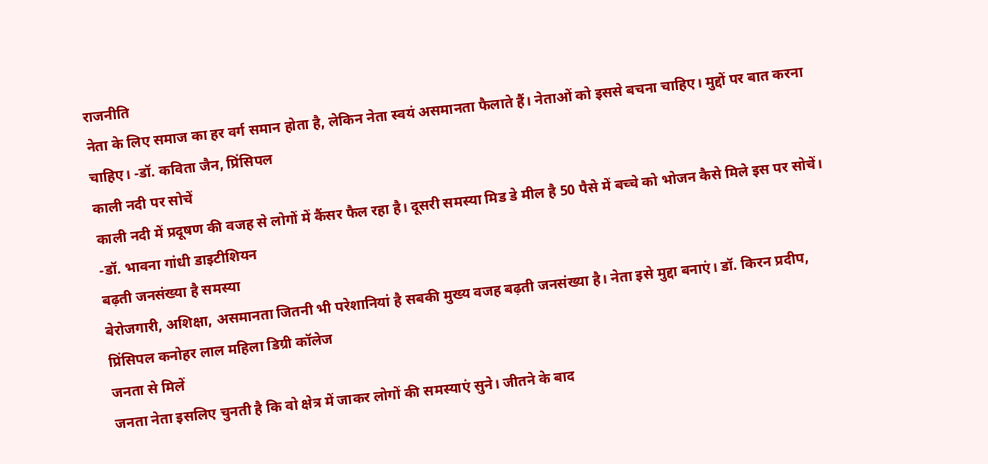राजनीति
नेता के लिए समाज का हर वर्ग समान होता है, लेकिन नेता स्वयं असमानता फैलाते हैं। नेताओं को इससे बचना चाहिए। मुद्दों पर बात करना चाहिए। -डॉ. कविता जैन, प्रिंसिपल
काली नदी पर सोचें
काली नदी में प्रदूषण की वजह से लोगों में कैंसर फैल रहा है। दूसरी समस्या मिड डे मील है 50 पैसे में बच्चे को भोजन कैसे मिले इस पर सोचें। -डॉ. भावना गांधी डाइटीशियन
बढ़ती जनसंख्या है समस्या
बेरोजगारी, अशिक्षा, असमानता जितनी भी परेशानियां है सबकी मुख्य वजह बढ़ती जनसंख्या है। नेता इसे मुद्दा बनाएं। डॉ. किरन प्रदीप, प्रिंसिपल कनोहर लाल महिला डिग्री कॉलेज
जनता से मिलें
जनता नेता इसलिए चुनती है कि वो क्षेत्र में जाकर लोगों की समस्याएं सुने। जीतने के बाद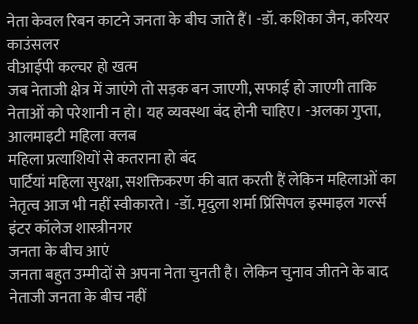नेता केवल रिबन काटने जनता के बीच जाते हैं। -डॉ. कशिका जैन, करियर काउंसलर
वीआईपी कल्चर हो खत्म
जब नेताजी क्षेत्र में जाएंगे तो सड़क बन जाएगी, सफाई हो जाएगी ताकि नेताओं को परेशानी न हो। यह व्यवस्था बंद होनी चाहिए। -अलका गुप्ता, आलमाइटी महिला क्लब
महिला प्रत्याशियों से कतराना हो बंद
पार्टियां महिला सुरक्षा, सशक्तिकरण की बात करती हैं लेकिन महिलाओं का नेतृत्व आज भी नहीं स्वीकारते। -डॉ. मृदुला शर्मा प्रिंसिपल इस्माइल गर्ल्स इंटर कॉलेज शास्त्रीनगर
जनता के बीच आएं
जनता बहुत उम्मीदों से अपना नेता चुनती है। लेकिन चुनाव जीतने के बाद नेताजी जनता के बीच नहीं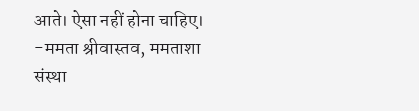आते। ऐसा नहीं होना चाहिए। -ममता श्रीवास्तव, ममताशा संस्था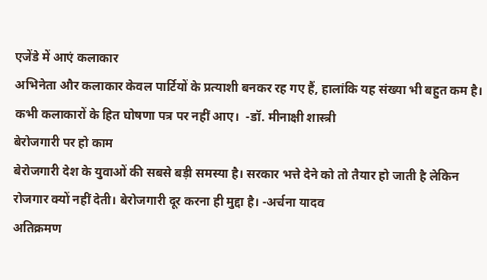एजेंडे में आएं कलाकार
अभिनेता और कलाकार केवल पार्टियों के प्रत्याशी बनकर रह गए हैं, हालांकि यह संख्या भी बहुत कम है। कभी कलाकारों के हित घोषणा पत्र पर नहीं आए।  -डॉ. मीनाक्षी शास्त्री
बेरोजगारी पर हो काम
बेरोजगारी देश के युवाओं की सबसे बड़ी समस्या है। सरकार भत्ते देने को तो तैयार हो जाती है लेकिन रोजगार क्यों नहीं देती। बेरोजगारी दूर करना ही मुद्दा है। -अर्चना यादव
अतिक्रमण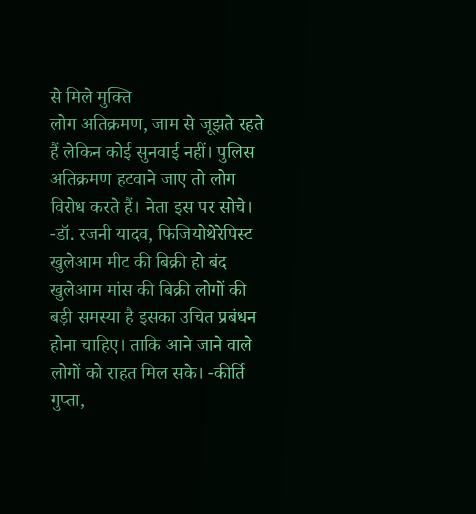से मिले मुक्ति
लोग अतिक्रमण, जाम से जूझते रहते हैं लेकिन कोई सुनवाई नहीं। पुलिस अतिक्रमण हटवाने जाए तो लोग विरोध करते हैं। नेता इस पर सोचे। -डॉ. रजनी यादव, फिजियोथेरेपिस्ट
खुलेआम मीट की बिक्री हो बंद
खुलेआम मांस की बिक्री लोगों की बड़ी समस्या है इसका उचित प्रबंधन होना चाहिए। ताकि आने जाने वाले लोगों को राहत मिल सके। -कीर्ति गुप्ता,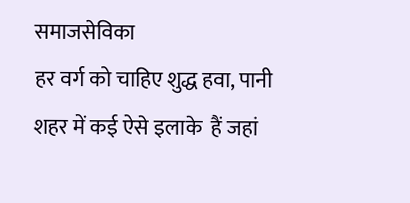समाजसेविका
हर वर्ग को चाहिए शुद्ध हवा, पानी
शहर में कई ऐसे इलाके  हैं जहां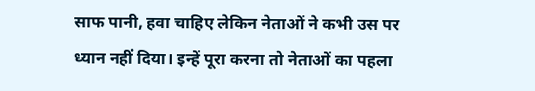साफ पानी, हवा चाहिए लेकिन नेताओं ने कभी उस पर ध्यान नहीं दिया। इन्हें पूरा करना तो नेताओं का पहला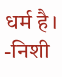धर्म है। -निशी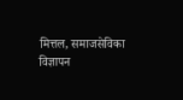मित्तल, समाजसेविका
विज्ञापन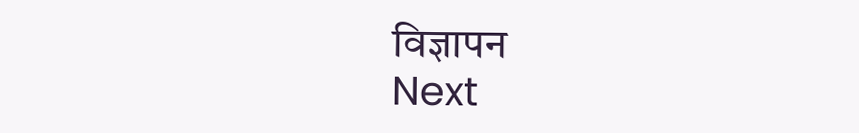विज्ञापन
Next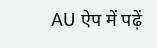AU ऐप में पढ़ें